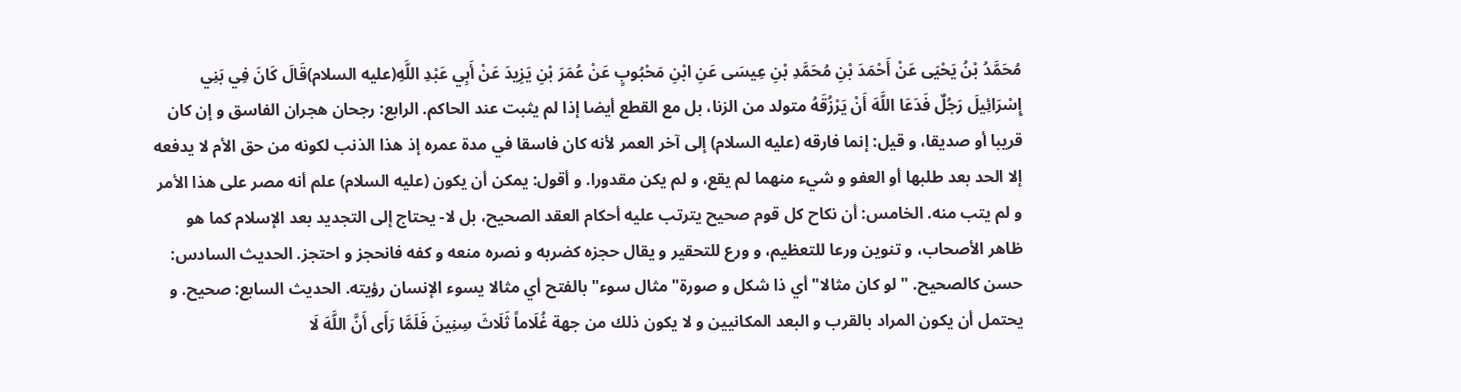مُحَمَّدُ بْنُ يَحْيَى عَنْ أَحْمَدَ بْنِ مُحَمَّدِ بْنِ عِيسَى عَنِ ابْنِ مَحْبُوبٍ عَنْ عُمَرَ بْنِ يَزِيدَ عَنْ أَبِي عَبْدِ اللَّهِ(عليه السلام)قَالَ كَانَ فِي بَنِي إِسْرَائِيلَ رَجُلٌ فَدَعَا اللَّهَ أَنْ يَرْزُقَهُ متولد من الزنا، بل مع القطع أيضا إذا لم يثبت عند الحاكم. الرابع: رجحان هجران الفاسق و إن كان قريبا أو صديقا، و قيل: إنما فارقه (عليه السلام) إلى آخر العمر لأنه كان فاسقا في مدة عمره إذ هذا الذنب لكونه من حق الأم لا يدفعه إلا الحد بعد طلبها أو العفو و شيء منهما لم يقع، و لم يكن مقدورا. و أقول: يمكن أن يكون (عليه السلام) علم أنه مصر على هذا الأمر و لم يتب منه. الخامس: أن نكاح كل قوم صحيح يترتب عليه أحكام العقد الصحيح، بل لا- يحتاج إلى التجديد بعد الإسلام كما هو ظاهر الأصحاب، و تنوين ورعا للتعظيم، و ورع للتحقير و يقال حجزه كضربه و نصره منعه و كفه فانحجز و احتجز. الحديث السادس: حسن كالصحيح. " لو كان مثالا" أي ذا شكل و صورة" مثال سوء" بالفتح أي مثالا يسوء الإنسان رؤيته. الحديث السابع: صحيح. و يحتمل أن يكون المراد بالقرب و البعد المكانيين و لا يكون ذلك من جهة غُلَاماً ثَلَاثَ سِنِينَ فَلَمَّا رَأَى أَنَّ اللَّهَ لَا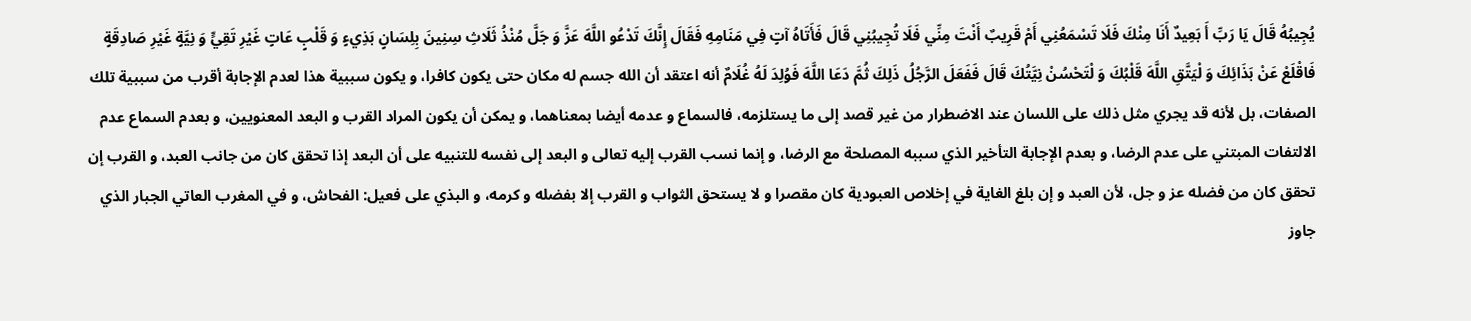يُجِيبُهُ قَالَ يَا رَبِّ أَ بَعِيدٌ أَنَا مِنْكَ فَلَا تَسْمَعُنِي أَمْ قَرِيبٌ أَنْتَ مِنِّي فَلَا تُجِيبُنِي قَالَ فَأَتَاهُ آتٍ فِي مَنَامِهِ فَقَالَ إِنَّكَ تَدْعُو اللَّهَ عَزَّ وَ جَلَّ مُنْذُ ثَلَاثِ سِنِينَ بِلِسَانٍ بَذِيءٍ وَ قَلْبٍ عَاتٍ غَيْرِ تَقِيٍّ وَ نِيَّةٍ غَيْرِ صَادِقَةٍ فَاقْلَعْ عَنْ بَذَائِكَ وَ لْيَتَّقِ اللَّهَ قَلْبُكَ وَ لْتَحْسُنْ نِيَّتُكَ قَالَ فَفَعَلَ الرَّجُلُ ذَلِكَ ثُمَّ دَعَا اللَّهَ فَوُلِدَ لَهُ غُلَامٌ أنه اعتقد أن الله جسم له مكان حتى يكون كافرا، و يكون سببية هذا لعدم الإجابة أقرب من سببية تلك الصفات، بل لأنه قد يجري مثل ذلك على اللسان عند الاضطرار من غير قصد إلى ما يستلزمه، فالسماع و عدمه أيضا بمعناهما، و يمكن أن يكون المراد القرب و البعد المعنويين، و بعدم السماع عدم الالتفات المبتني على عدم الرضا، و بعدم الإجابة التأخير الذي سببه المصلحة مع الرضا، و إنما نسب القرب إليه تعالى و البعد إلى نفسه للتنبيه على أن البعد إذا تحقق كان من جانب العبد، و القرب إن تحقق كان من فضله عز و جل، لأن العبد و إن بلغ الغاية في إخلاص العبودية كان مقصرا و لا يستحق الثواب و القرب إلا بفضله و كرمه، و البذي على فعيل: الفحاش، و في المغرب العاتي الجبار الذي جاوز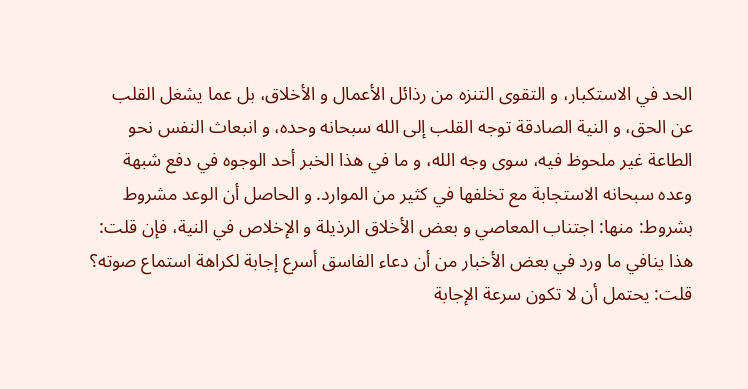الحد في الاستكبار، و التقوى التنزه من رذائل الأعمال و الأخلاق، بل عما يشغل القلب عن الحق، و النية الصادقة توجه القلب إلى الله سبحانه وحده، و انبعاث النفس نحو الطاعة غير ملحوظ فيه، سوى وجه الله، و ما في هذا الخبر أحد الوجوه في دفع شبهة وعده سبحانه الاستجابة مع تخلفها في كثير من الموارد. و الحاصل أن الوعد مشروط بشروط: منها: اجتناب المعاصي و بعض الأخلاق الرذيلة و الإخلاص في النية، فإن قلت: هذا ينافي ما ورد في بعض الأخبار من أن دعاء الفاسق أسرع إجابة لكراهة استماع صوته؟ قلت: يحتمل أن لا تكون سرعة الإجابة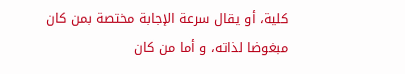كلية، أو يقال سرعة الإجابة مختصة بمن كان مبغوضا لذاته، و أما من كان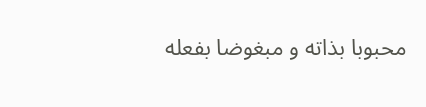محبوبا بذاته و مبغوضا بفعله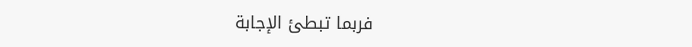فربما تبطئ الإجابة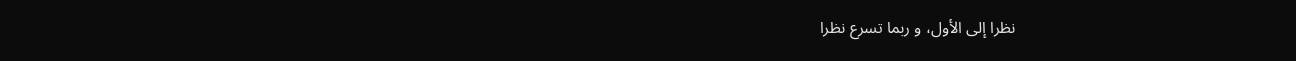نظرا إلى الأول، و ربما تسرع نظرا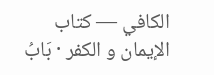الكافي — كتاب الإيمان و الكفر · بَابُ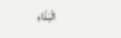الْبَذَاءِ